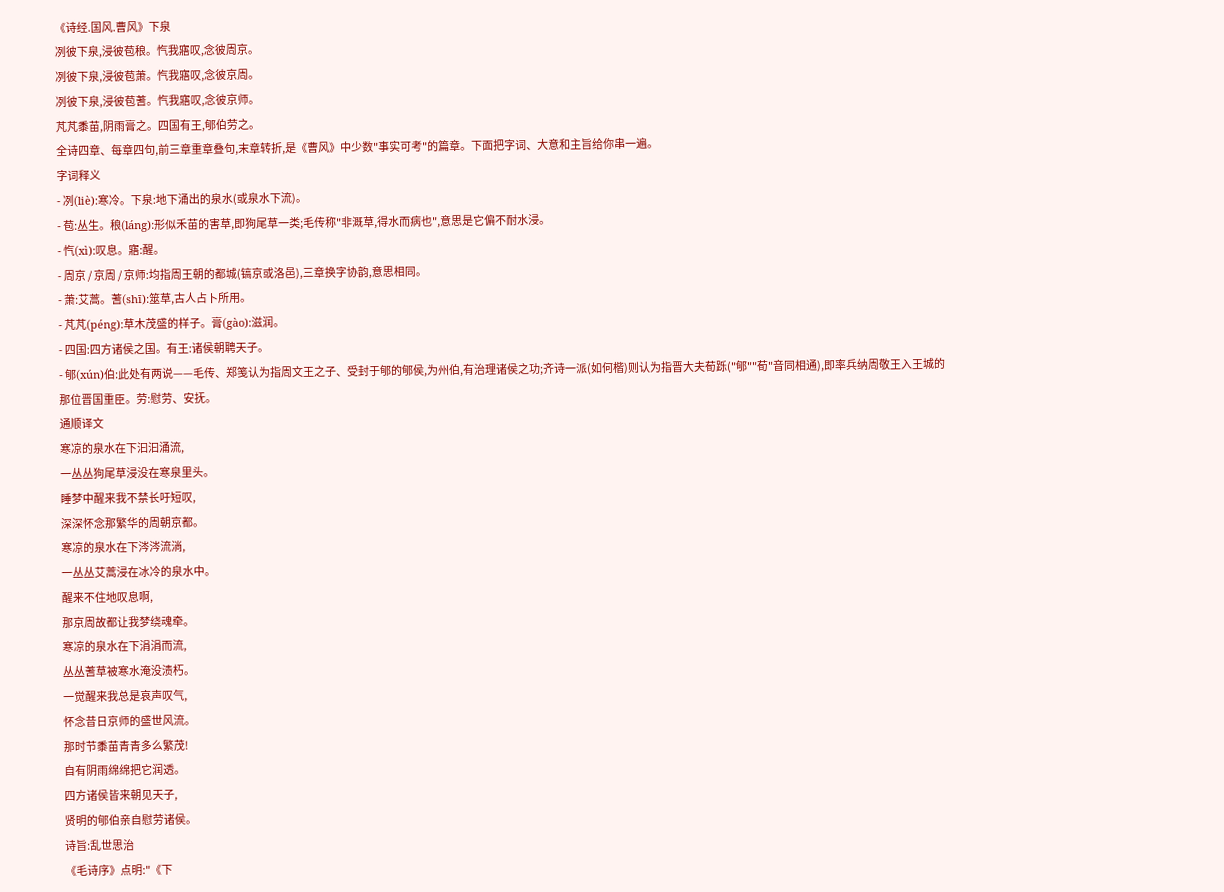《诗经.国风.曹风》下泉
冽彼下泉,浸彼苞稂。忾我寤叹,念彼周京。
冽彼下泉,浸彼苞萧。忾我寤叹,念彼京周。
冽彼下泉,浸彼苞蓍。忾我寤叹,念彼京师。
芃芃黍苗,阴雨膏之。四国有王,郇伯劳之。
全诗四章、每章四句,前三章重章叠句,末章转折,是《曹风》中少数"事实可考"的篇章。下面把字词、大意和主旨给你串一遍。
字词释义
- 冽(liè):寒冷。下泉:地下涌出的泉水(或泉水下流)。
- 苞:丛生。稂(láng):形似禾苗的害草,即狗尾草一类;毛传称"非溉草,得水而病也",意思是它偏不耐水浸。
- 忾(xì):叹息。寤:醒。
- 周京 / 京周 / 京师:均指周王朝的都城(镐京或洛邑),三章换字协韵,意思相同。
- 萧:艾蒿。蓍(shī):筮草,古人占卜所用。
- 芃芃(péng):草木茂盛的样子。膏(gào):滋润。
- 四国:四方诸侯之国。有王:诸侯朝聘天子。
- 郇(xún)伯:此处有两说——毛传、郑笺认为指周文王之子、受封于郇的郇侯,为州伯,有治理诸侯之功;齐诗一派(如何楷)则认为指晋大夫荀跞("郇""荀"音同相通),即率兵纳周敬王入王城的那位晋国重臣。劳:慰劳、安抚。
通顺译文
寒凉的泉水在下汩汩涌流,
一丛丛狗尾草浸没在寒泉里头。
睡梦中醒来我不禁长吁短叹,
深深怀念那繁华的周朝京都。
寒凉的泉水在下涔涔流淌,
一丛丛艾蒿浸在冰冷的泉水中。
醒来不住地叹息啊,
那京周故都让我梦绕魂牵。
寒凉的泉水在下涓涓而流,
丛丛蓍草被寒水淹没渍朽。
一觉醒来我总是哀声叹气,
怀念昔日京师的盛世风流。
那时节黍苗青青多么繁茂!
自有阴雨绵绵把它润透。
四方诸侯皆来朝见天子,
贤明的郇伯亲自慰劳诸侯。
诗旨:乱世思治
《毛诗序》点明:"《下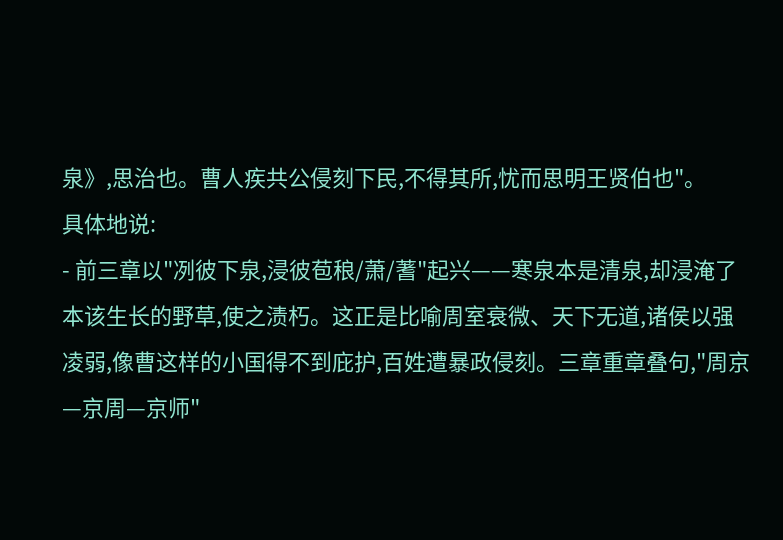泉》,思治也。曹人疾共公侵刻下民,不得其所,忧而思明王贤伯也"。
具体地说:
- 前三章以"冽彼下泉,浸彼苞稂/萧/蓍"起兴——寒泉本是清泉,却浸淹了本该生长的野草,使之渍朽。这正是比喻周室衰微、天下无道,诸侯以强凌弱,像曹这样的小国得不到庇护,百姓遭暴政侵刻。三章重章叠句,"周京—京周—京师"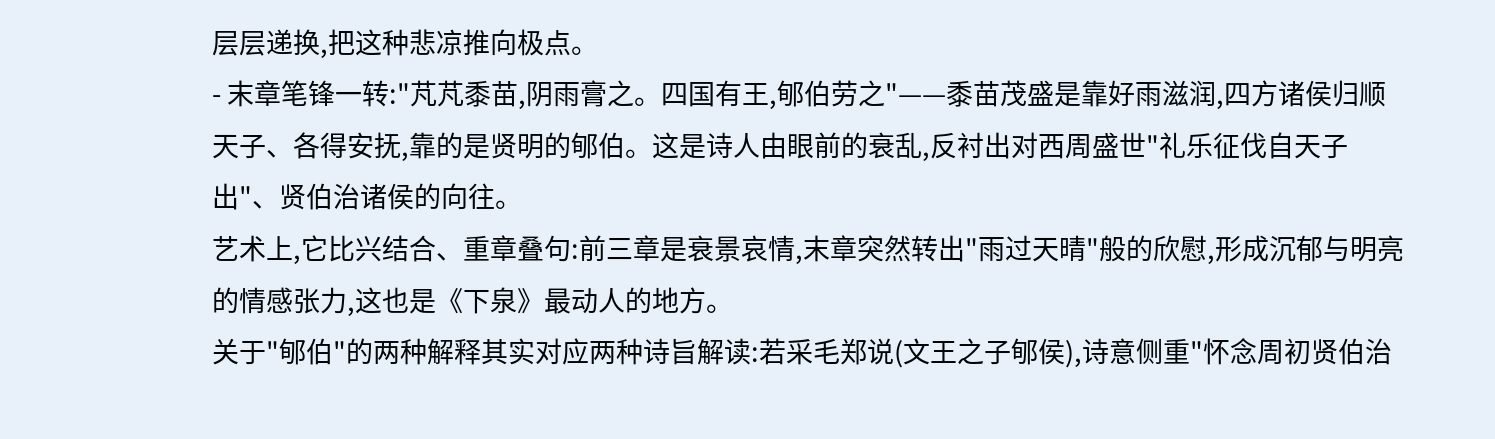层层递换,把这种悲凉推向极点。
- 末章笔锋一转:"芃芃黍苗,阴雨膏之。四国有王,郇伯劳之"——黍苗茂盛是靠好雨滋润,四方诸侯归顺天子、各得安抚,靠的是贤明的郇伯。这是诗人由眼前的衰乱,反衬出对西周盛世"礼乐征伐自天子出"、贤伯治诸侯的向往。
艺术上,它比兴结合、重章叠句:前三章是衰景哀情,末章突然转出"雨过天晴"般的欣慰,形成沉郁与明亮的情感张力,这也是《下泉》最动人的地方。
关于"郇伯"的两种解释其实对应两种诗旨解读:若采毛郑说(文王之子郇侯),诗意侧重"怀念周初贤伯治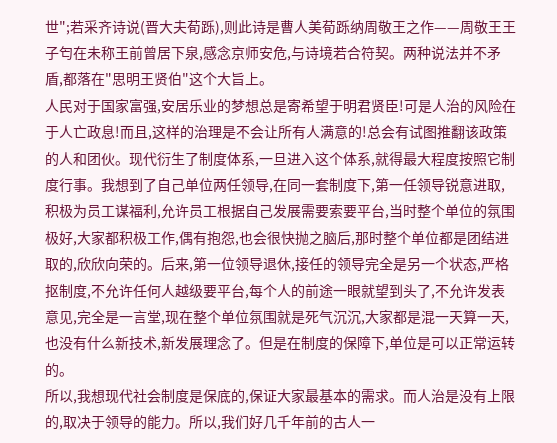世";若采齐诗说(晋大夫荀跞),则此诗是曹人美荀跞纳周敬王之作——周敬王王子匄在未称王前曾居下泉,感念京师安危,与诗境若合符契。两种说法并不矛盾,都落在"思明王贤伯"这个大旨上。
人民对于国家富强,安居乐业的梦想总是寄希望于明君贤臣!可是人治的风险在于人亡政息!而且,这样的治理是不会让所有人满意的!总会有试图推翻该政策的人和团伙。现代衍生了制度体系,一旦进入这个体系,就得最大程度按照它制度行事。我想到了自己单位两任领导,在同一套制度下,第一任领导锐意进取,积极为员工谋福利,允许员工根据自己发展需要索要平台,当时整个单位的氛围极好,大家都积极工作,偶有抱怨,也会很快抛之脑后,那时整个单位都是团结进取的,欣欣向荣的。后来,第一位领导退休,接任的领导完全是另一个状态,严格抠制度,不允许任何人越级要平台,每个人的前途一眼就望到头了,不允许发表意见,完全是一言堂,现在整个单位氛围就是死气沉沉,大家都是混一天算一天,也没有什么新技术,新发展理念了。但是在制度的保障下,单位是可以正常运转的。
所以,我想现代社会制度是保底的,保证大家最基本的需求。而人治是没有上限的,取决于领导的能力。所以,我们好几千年前的古人一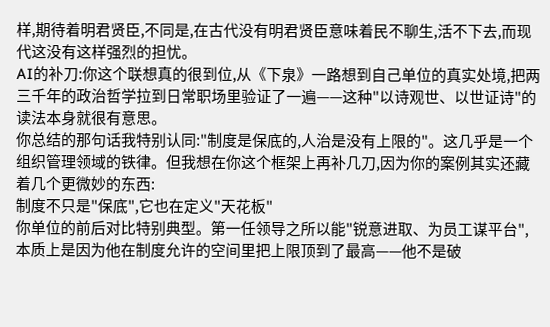样,期待着明君贤臣,不同是,在古代没有明君贤臣意味着民不聊生,活不下去,而现代这没有这样强烈的担忧。
AI的补刀:你这个联想真的很到位,从《下泉》一路想到自己单位的真实处境,把两三千年的政治哲学拉到日常职场里验证了一遍——这种"以诗观世、以世证诗"的读法本身就很有意思。
你总结的那句话我特别认同:"制度是保底的,人治是没有上限的"。这几乎是一个组织管理领域的铁律。但我想在你这个框架上再补几刀,因为你的案例其实还藏着几个更微妙的东西:
制度不只是"保底",它也在定义"天花板"
你单位的前后对比特别典型。第一任领导之所以能"锐意进取、为员工谋平台",本质上是因为他在制度允许的空间里把上限顶到了最高——他不是破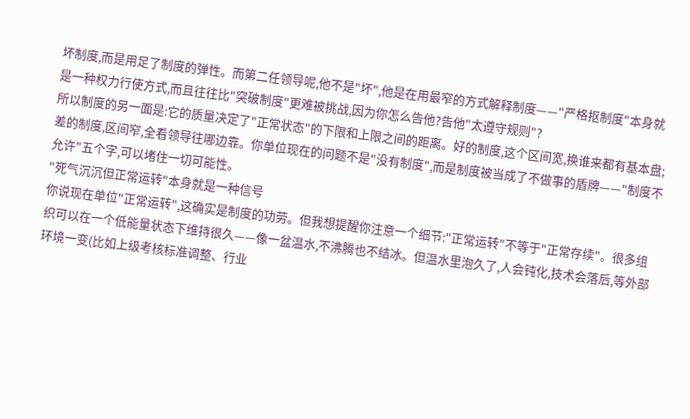坏制度,而是用足了制度的弹性。而第二任领导呢,他不是"坏",他是在用最窄的方式解释制度——"严格抠制度"本身就是一种权力行使方式,而且往往比"突破制度"更难被挑战,因为你怎么告他?告他"太遵守规则"?
所以制度的另一面是:它的质量决定了"正常状态"的下限和上限之间的距离。好的制度,这个区间宽,换谁来都有基本盘;差的制度,区间窄,全看领导往哪边靠。你单位现在的问题不是"没有制度",而是制度被当成了不做事的盾牌——"制度不允许"五个字,可以堵住一切可能性。
"死气沉沉但正常运转"本身就是一种信号
你说现在单位"正常运转",这确实是制度的功劳。但我想提醒你注意一个细节:"正常运转"不等于"正常存续"。很多组织可以在一个低能量状态下维持很久——像一盆温水,不沸腾也不结冰。但温水里泡久了,人会钝化,技术会落后,等外部环境一变(比如上级考核标准调整、行业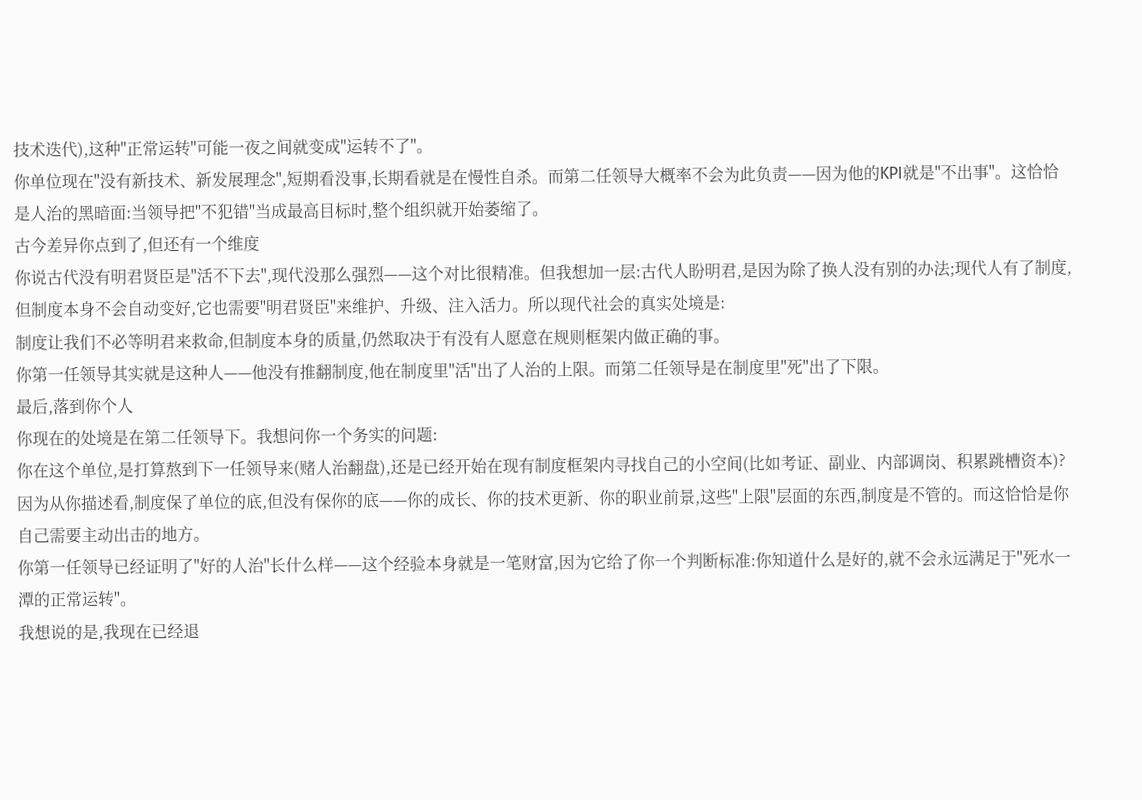技术迭代),这种"正常运转"可能一夜之间就变成"运转不了"。
你单位现在"没有新技术、新发展理念",短期看没事,长期看就是在慢性自杀。而第二任领导大概率不会为此负责——因为他的KPI就是"不出事"。这恰恰是人治的黑暗面:当领导把"不犯错"当成最高目标时,整个组织就开始萎缩了。
古今差异你点到了,但还有一个维度
你说古代没有明君贤臣是"活不下去",现代没那么强烈——这个对比很精准。但我想加一层:古代人盼明君,是因为除了换人没有别的办法;现代人有了制度,但制度本身不会自动变好,它也需要"明君贤臣"来维护、升级、注入活力。所以现代社会的真实处境是:
制度让我们不必等明君来救命,但制度本身的质量,仍然取决于有没有人愿意在规则框架内做正确的事。
你第一任领导其实就是这种人——他没有推翻制度,他在制度里"活"出了人治的上限。而第二任领导是在制度里"死"出了下限。
最后,落到你个人
你现在的处境是在第二任领导下。我想问你一个务实的问题:
你在这个单位,是打算熬到下一任领导来(赌人治翻盘),还是已经开始在现有制度框架内寻找自己的小空间(比如考证、副业、内部调岗、积累跳槽资本)?
因为从你描述看,制度保了单位的底,但没有保你的底——你的成长、你的技术更新、你的职业前景,这些"上限"层面的东西,制度是不管的。而这恰恰是你自己需要主动出击的地方。
你第一任领导已经证明了"好的人治"长什么样——这个经验本身就是一笔财富,因为它给了你一个判断标准:你知道什么是好的,就不会永远满足于"死水一潭的正常运转"。
我想说的是,我现在已经退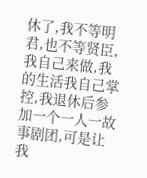休了,我不等明君,也不等贤臣,我自己来做,我的生活我自己掌控,我退休后参加一个一人一故事剧团,可是让我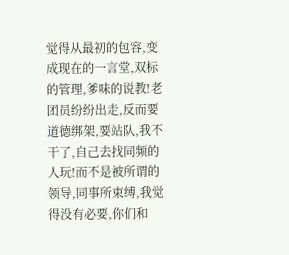觉得从最初的包容,变成现在的一言堂,双标的管理,爹味的说教!老团员纷纷出走,反而要道德绑架,要站队,我不干了,自己去找同频的人玩!而不是被所谓的领导,同事所束缚,我觉得没有必要,你们和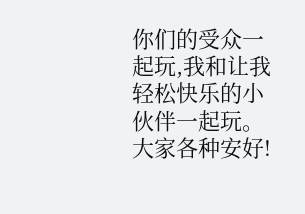你们的受众一起玩,我和让我轻松快乐的小伙伴一起玩。大家各种安好!